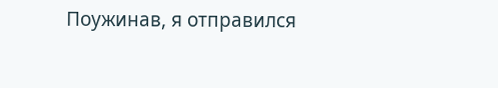Поужинав, я отправился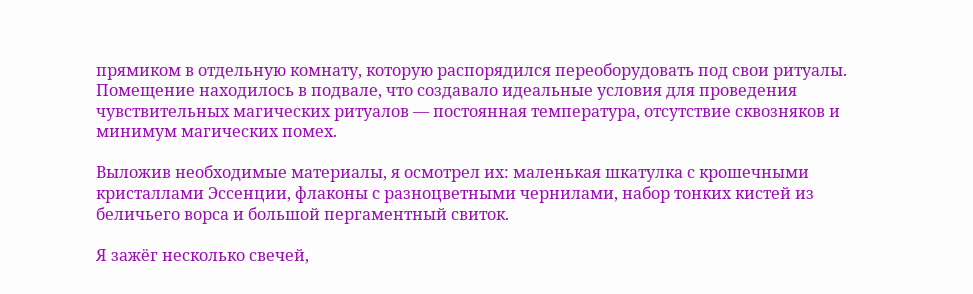прямиком в отдельную комнату, которую распорядился переоборудовать под свои ритуалы. Помещение находилось в подвале, что создавало идеальные условия для проведения чувствительных магических ритуалов — постоянная температура, отсутствие сквозняков и минимум магических помех.

Выложив необходимые материалы, я осмотрел их: маленькая шкатулка с крошечными кристаллами Эссенции, флаконы с разноцветными чернилами, набор тонких кистей из беличьего ворса и большой пергаментный свиток.

Я зажёг несколько свечей,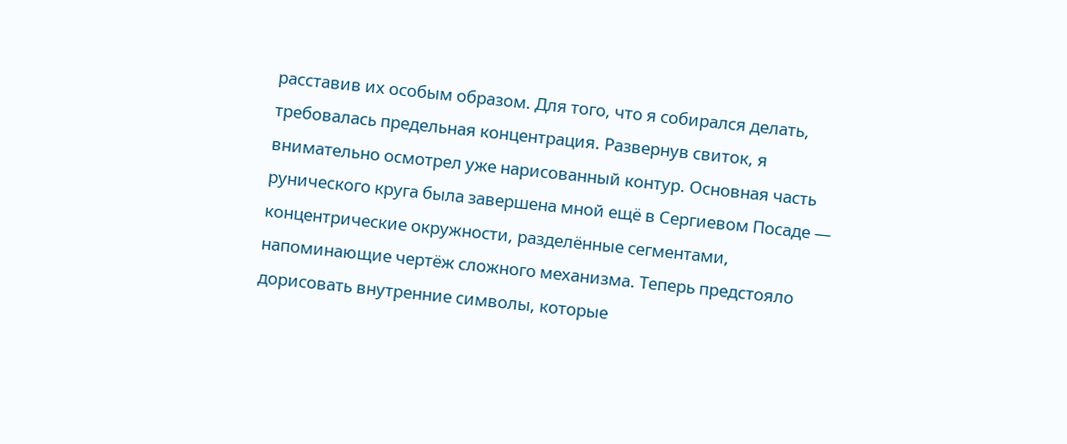расставив их особым образом. Для того, что я собирался делать, требовалась предельная концентрация. Развернув свиток, я внимательно осмотрел уже нарисованный контур. Основная часть рунического круга была завершена мной ещё в Сергиевом Посаде — концентрические окружности, разделённые сегментами, напоминающие чертёж сложного механизма. Теперь предстояло дорисовать внутренние символы, которые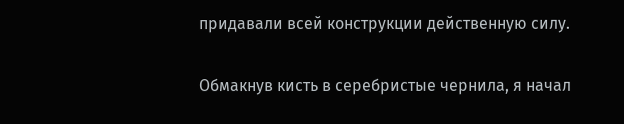придавали всей конструкции действенную силу.

Обмакнув кисть в серебристые чернила, я начал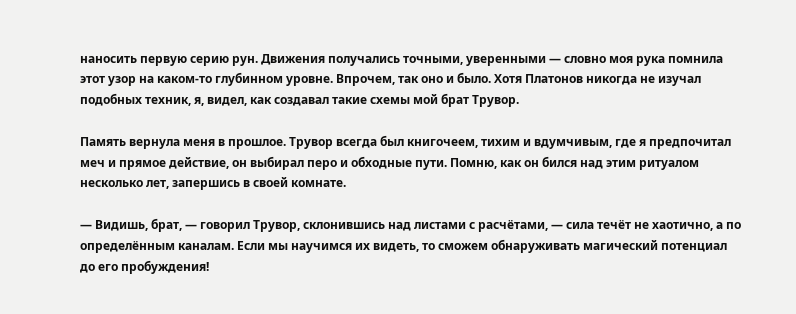наносить первую серию рун. Движения получались точными, уверенными — словно моя рука помнила этот узор на каком-то глубинном уровне. Впрочем, так оно и было. Хотя Платонов никогда не изучал подобных техник, я, видел, как создавал такие схемы мой брат Трувор.

Память вернула меня в прошлое. Трувор всегда был книгочеем, тихим и вдумчивым, где я предпочитал меч и прямое действие, он выбирал перо и обходные пути. Помню, как он бился над этим ритуалом несколько лет, запершись в своей комнате.

— Видишь, брат, — говорил Трувор, склонившись над листами с расчётами, — сила течёт не хаотично, а по определённым каналам. Если мы научимся их видеть, то сможем обнаруживать магический потенциал до его пробуждения!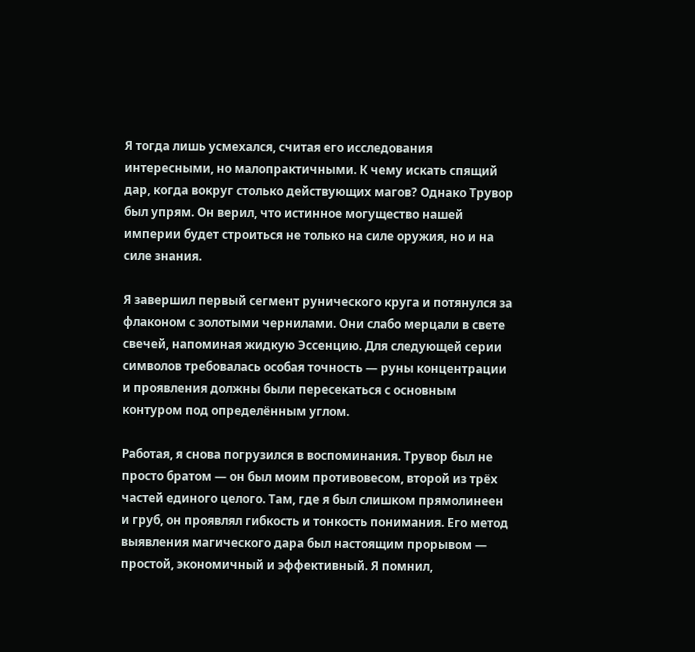Я тогда лишь усмехался, считая его исследования интересными, но малопрактичными. К чему искать спящий дар, когда вокруг столько действующих магов? Однако Трувор был упрям. Он верил, что истинное могущество нашей империи будет строиться не только на силе оружия, но и на силе знания.

Я завершил первый сегмент рунического круга и потянулся за флаконом с золотыми чернилами. Они слабо мерцали в свете свечей, напоминая жидкую Эссенцию. Для следующей серии символов требовалась особая точность — руны концентрации и проявления должны были пересекаться с основным контуром под определённым углом.

Работая, я снова погрузился в воспоминания. Трувор был не просто братом — он был моим противовесом, второй из трёх частей единого целого. Там, где я был слишком прямолинеен и груб, он проявлял гибкость и тонкость понимания. Его метод выявления магического дара был настоящим прорывом — простой, экономичный и эффективный. Я помнил,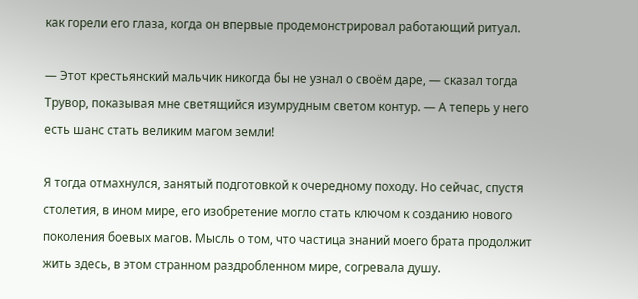как горели его глаза, когда он впервые продемонстрировал работающий ритуал.

— Этот крестьянский мальчик никогда бы не узнал о своём даре, — сказал тогда Трувор, показывая мне светящийся изумрудным светом контур. — А теперь у него есть шанс стать великим магом земли!

Я тогда отмахнулся, занятый подготовкой к очередному походу. Но сейчас, спустя столетия, в ином мире, его изобретение могло стать ключом к созданию нового поколения боевых магов. Мысль о том, что частица знаний моего брата продолжит жить здесь, в этом странном раздробленном мире, согревала душу.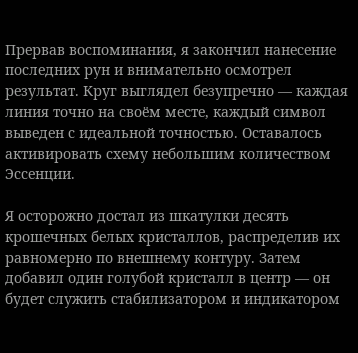Прервав воспоминания, я закончил нанесение последних рун и внимательно осмотрел результат. Круг выглядел безупречно — каждая линия точно на своём месте, каждый символ выведен с идеальной точностью. Оставалось активировать схему небольшим количеством Эссенции.

Я осторожно достал из шкатулки десять крошечных белых кристаллов, распределив их равномерно по внешнему контуру. Затем добавил один голубой кристалл в центр — он будет служить стабилизатором и индикатором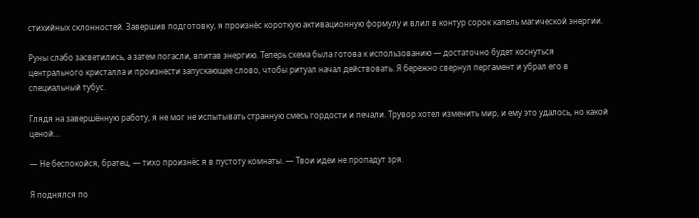стихийных склонностей. Завершив подготовку, я произнёс короткую активационную формулу и влил в контур сорок капель магической энергии.

Руны слабо засветились, а затем погасли, впитав энергию. Теперь схема была готова к использованию — достаточно будет коснуться центрального кристалла и произнести запускающее слово, чтобы ритуал начал действовать. Я бережно свернул пергамент и убрал его в специальный тубус.

Глядя на завершённую работу, я не мог не испытывать странную смесь гордости и печали. Трувор хотел изменить мир, и ему это удалось, но какой ценой…

— Не беспокойся, братец, — тихо произнёс я в пустоту комнаты. — Твои идеи не пропадут зря.

Я поднялся по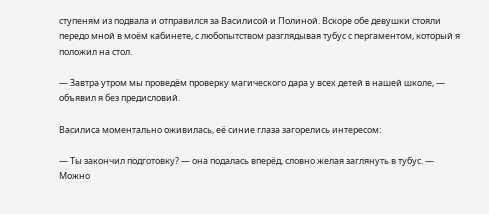ступеням из подвала и отправился за Василисой и Полиной. Вскоре обе девушки стояли передо мной в моём кабинете, с любопытством разглядывая тубус с пергаментом, который я положил на стол.

— Завтра утром мы проведём проверку магического дара у всех детей в нашей школе, — объявил я без предисловий.

Василиса моментально оживилась, её синие глаза загорелись интересом:

— Ты закончил подготовку? — она подалась вперёд, словно желая заглянуть в тубус. — Можно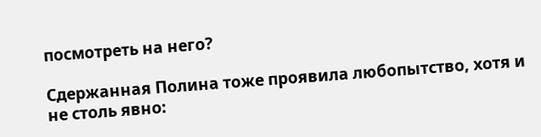посмотреть на него?

Сдержанная Полина тоже проявила любопытство, хотя и не столь явно: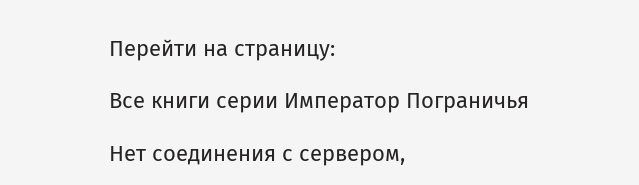Перейти на страницу:

Все книги серии Император Пограничья

Нет соединения с сервером,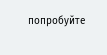попробуйте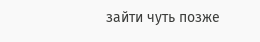зайти чуть позже